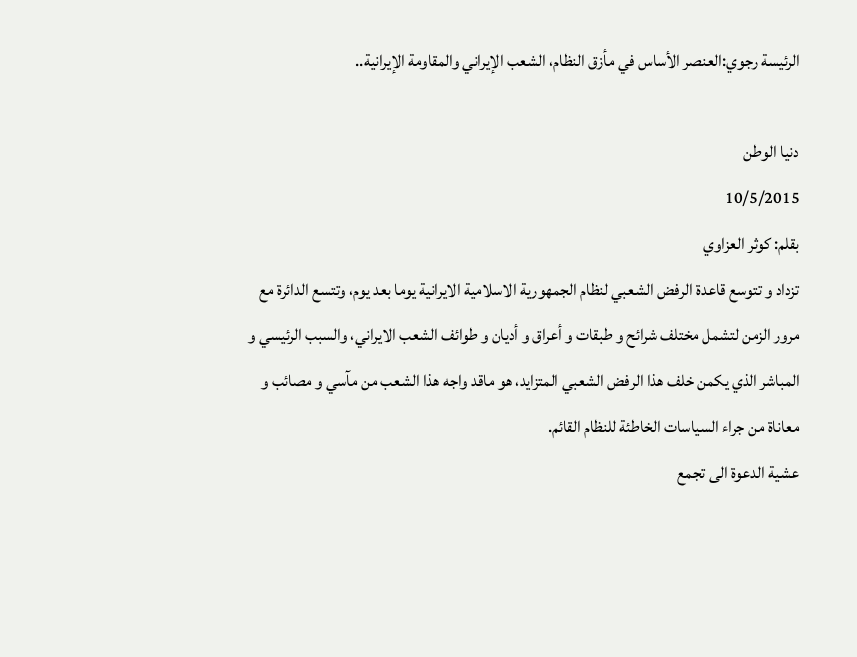الرئيسة رجوي:العنصر الأساس في مأزق النظام، الشعب الإيراني والمقاومة الإيرانية..

دنيا الوطن
10/5/2015
بقلم: کوثر العزاوي
تزداد و تتوسع قاعدة الرفض الشعبي لنظام الجمهورية الاسلامية الايرانية يوما بعد يوم، وتتسع الدائرة مع مرور الزمن لتشمل مختلف شرائح و طبقات و أعراق و أديان و طوائف الشعب الايراني، والسبب الرئيسي و المباشر الذي يکمن خلف هذا الرفض الشعبي المتزايد، هو ماقد واجه هذا الشعب من مآسي و مصائب و معاناة من جراء السياسات الخاطئة للنظام القائم.
عشية الدعوة الی تجمع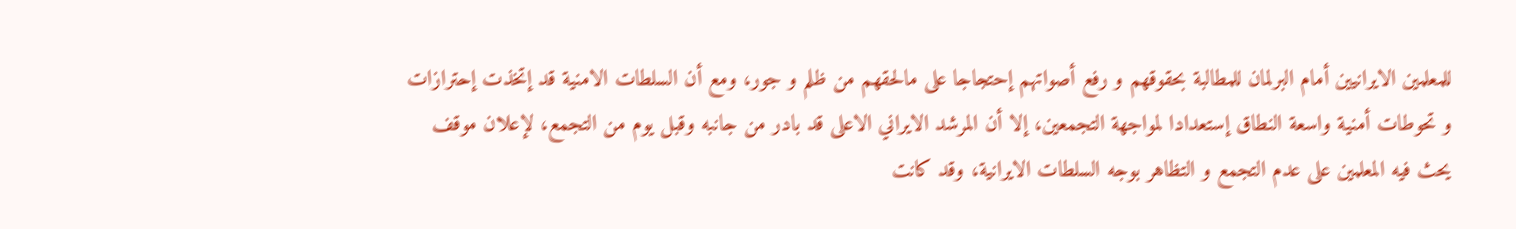للمعلمين الايرانيين أمام البرلمان للمطالبة بحقوقهم و رفع أصواتهم إحتجاجا علی مالحقهم من ظلم و جور، ومع أن السلطات الامنية قد إتخذت إحترازات و تحوطات أمنية واسعة النطاق إستعدادا لمواجهة التجمعين، إلا أن المرشد الايراني الاعلی قد بادر من جانبه وقبل يوم من التجمع، لإعلان موقف يحث فيه المعلمين علی عدم التجمع و التظاهر بوجه السلطات الايرانية، وقد کانت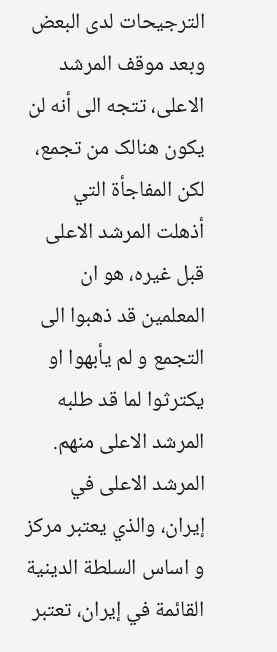الترجيحات لدی البعض وبعد موقف المرشد الاعلی، تتجه الی أنه لن يکون هنالک من تجمع، لکن المفاجأة التي أذهلت المرشد الاعلی قبل غيره، هو ان المعلمين قد ذهبوا الی التجمع و لم يأبهوا او يکترثوا لما قد طلبه المرشد الاعلی منهم.
المرشد الاعلی في إيران، والذي يعتبر مرکز و اساس السلطة الدينية القائمة في إيران، تعتبر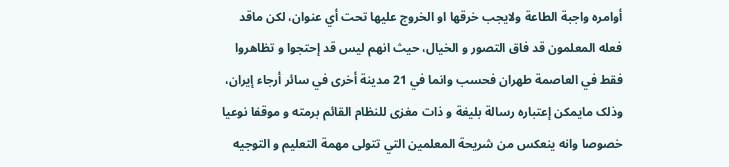أوامره واجبة الطاعة ولايجب خرقها او الخروج عليها تحت أي عنوان، لکن ماقد فعله المعلمون قد فاق التصور و الخيال، حيث انهم ليس قد إحتجوا و تظاهروا فقط في العاصمة طهران فحسب وانما في 21 مدينة أخری في سائر أرجاء إيران، وذلک مايمکن إعتباره رسالة بليغة و ذات مغزی للنظام القائم برمته و موقفا نوعيا خصوصا وانه ينعکس من شريحة المعلمين التي تتولی مهمة التعليم و التوجيه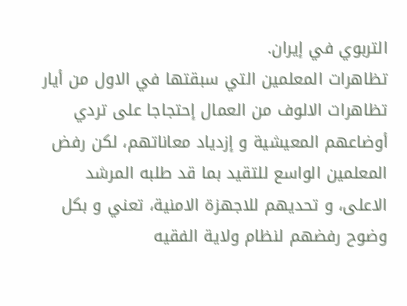التربوي في إيران.
تظاهرات المعلمين التي سبقتها في الاول من أيار تظاهرات الالوف من العمال إحتجاجا علی تردي أوضاعهم المعيشية و إزدياد معاناتهم، لکن رفض المعلمين الواسع للتقيد بما قد طلبه المرشد الاعلی، و تحديهم للاجهزة الامنية، تعني و بکل وضوح رفضهم لنظام ولاية الفقيه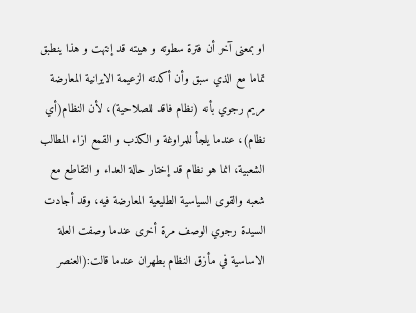او بمعنی آخر أن فترة سطوته و هيبته قد إنتهت و هذا ينطبق تماما مع الذي سبق وأن أکدته الزعيمة الايرانية المعارضة مريم رجوي بأنه (نظام فاقد للصلاحية)، لأن النظام(أي نظام)، عندما يلجأ للمراوغة و الکذب و القمع ازاء المطالب الشعبية، انما هو نظام قد إختار حالة العداء و التقاطع مع شعبه والقوی السياسية الطليعية المعارضة فيه، وقد أجادت السيدة رجوي الوصف مرة أخری عندما وصفت العلة الاساسية في مأزق النظام بطهران عندما قالت:(العنصر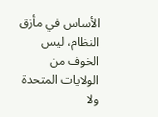الأساس في مأزق النظام، ليس الخوف من الولايات المتحدة ولا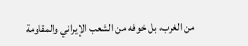من الغرب، بل خوفه من الشعب الإيراني والمقاومة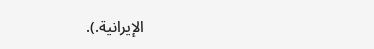الإيرانية.).